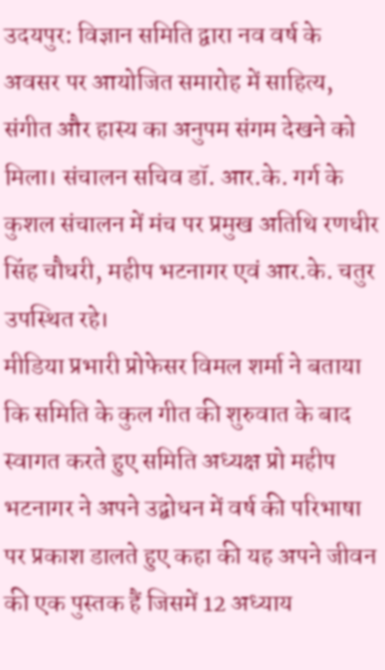उदयपुर: विज्ञान समिति द्वारा नव वर्ष के अवसर पर आयोजित समारोह में साहित्य, संगीत और हास्य का अनुपम संगम देखने को मिला। संचालन सचिव डॉ. आर.के. गर्ग के कुशल संचालन में मंच पर प्रमुख अतिथि रणधीर सिंह चौधरी, महीप भटनागर एवं आर.के. चतुर उपस्थित रहे।
मीडिया प्रभारी प्रोफेसर विमल शर्मा ने बताया कि समिति के कुल गीत की शुरुवात के बाद स्वागत करते हुए समिति अध्यक्ष प्रो महीप भटनागर ने अपने उद्बोधन में वर्ष की परिभाषा पर प्रकाश डालते हुए कहा की यह अपने जीवन की एक पुस्तक हैं जिसमें 12 अध्याय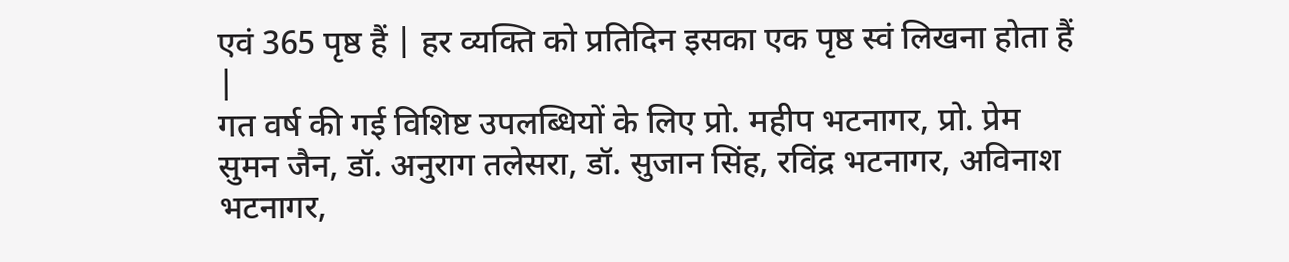एवं 365 पृष्ठ हैं | हर व्यक्ति को प्रतिदिन इसका एक पृष्ठ स्वं लिखना होता हैं |
गत वर्ष की गई विशिष्ट उपलब्धियों के लिए प्रो. महीप भटनागर, प्रो. प्रेम सुमन जैन, डॉ. अनुराग तलेसरा, डॉ. सुजान सिंह, रविंद्र भटनागर, अविनाश भटनागर,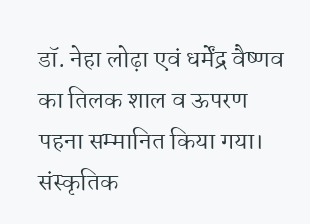डॉ. नेहा लोढ़ा एवं धर्मेंद्र वैष्णव का तिलक शाल व ऊपरण पहना सम्मानित किया गया।
संस्कृतिक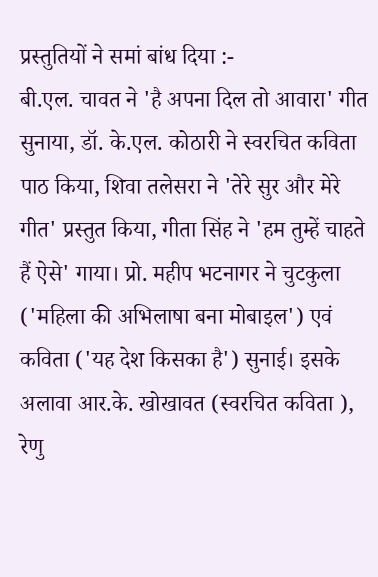प्रस्तुतियों ने समां बांध दिया :-
बी.एल. चावत ने 'है अपना दिल तो आवारा' गीत सुनाया, डॉ. के.एल. कोठारी ने स्वरचित कविता पाठ किया, शिवा तलेसरा ने 'तेरे सुर और मेरे गीत' प्रस्तुत किया, गीता सिंह ने 'हम तुम्हें चाहते हैं ऐसे' गाया। प्रो. महीप भटनागर ने चुटकुला ('महिला की अभिलाषा बना मोबाइल') एवं कविता ('यह देश किसका है') सुनाई। इसके अलावा आर.के. खोखावत (स्वरचित कविता ), रेणु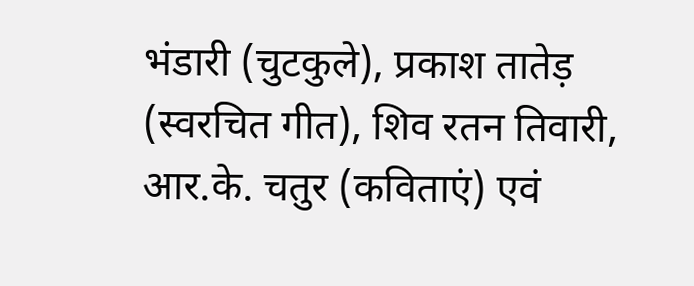भंडारी (चुटकुले), प्रकाश तातेड़ (स्वरचित गीत), शिव रतन तिवारी, आर.के. चतुर (कविताएं) एवं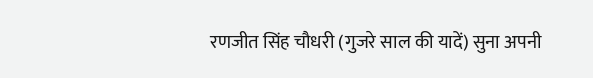रणजीत सिंह चौधरी (गुजरे साल की यादें) सुना अपनी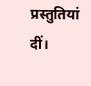प्रस्तुतियां दीं।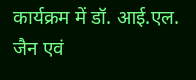कार्यक्रम में डॉ. आई.एल. जैन एवं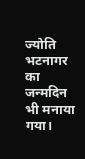ज्योति भटनागर का जन्मदिन भी मनाया गया।